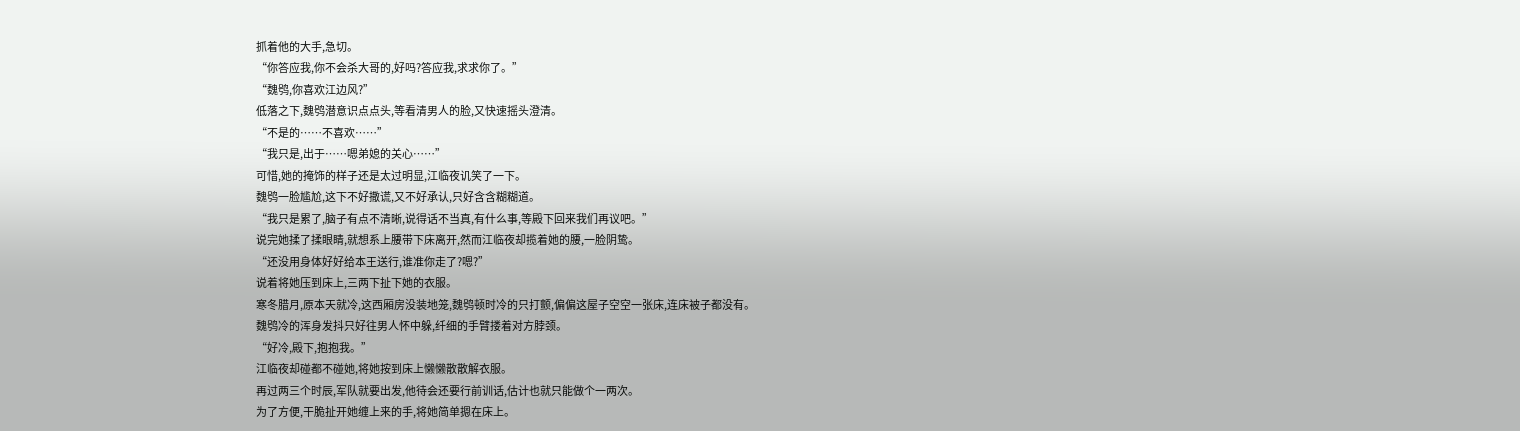抓着他的大手,急切。
“你答应我,你不会杀大哥的,好吗?答应我,求求你了。”
“魏鸮,你喜欢江边风?”
低落之下,魏鸮潜意识点点头,等看清男人的脸,又快速摇头澄清。
“不是的……不喜欢……”
“我只是,出于……嗯弟媳的关心……”
可惜,她的掩饰的样子还是太过明显,江临夜讥笑了一下。
魏鸮一脸尴尬,这下不好撒谎,又不好承认,只好含含糊糊道。
“我只是累了,脑子有点不清晰,说得话不当真,有什么事,等殿下回来我们再议吧。”
说完她揉了揉眼睛,就想系上腰带下床离开,然而江临夜却揽着她的腰,一脸阴鸷。
“还没用身体好好给本王送行,谁准你走了?嗯?”
说着将她压到床上,三两下扯下她的衣服。
寒冬腊月,原本天就冷,这西厢房没装地笼,魏鸮顿时冷的只打颤,偏偏这屋子空空一张床,连床被子都没有。
魏鸮冷的浑身发抖只好往男人怀中躲,纤细的手臂搂着对方脖颈。
“好冷,殿下,抱抱我。”
江临夜却碰都不碰她,将她按到床上懒懒散散解衣服。
再过两三个时辰,军队就要出发,他待会还要行前训话,估计也就只能做个一两次。
为了方便,干脆扯开她缠上来的手,将她简单摁在床上。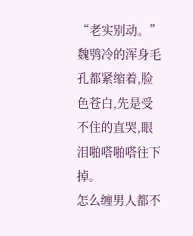“老实别动。”
魏鸮冷的浑身毛孔都紧缩着,脸色苍白,先是受不住的直哭,眼泪啪嗒啪嗒往下掉。
怎么缠男人都不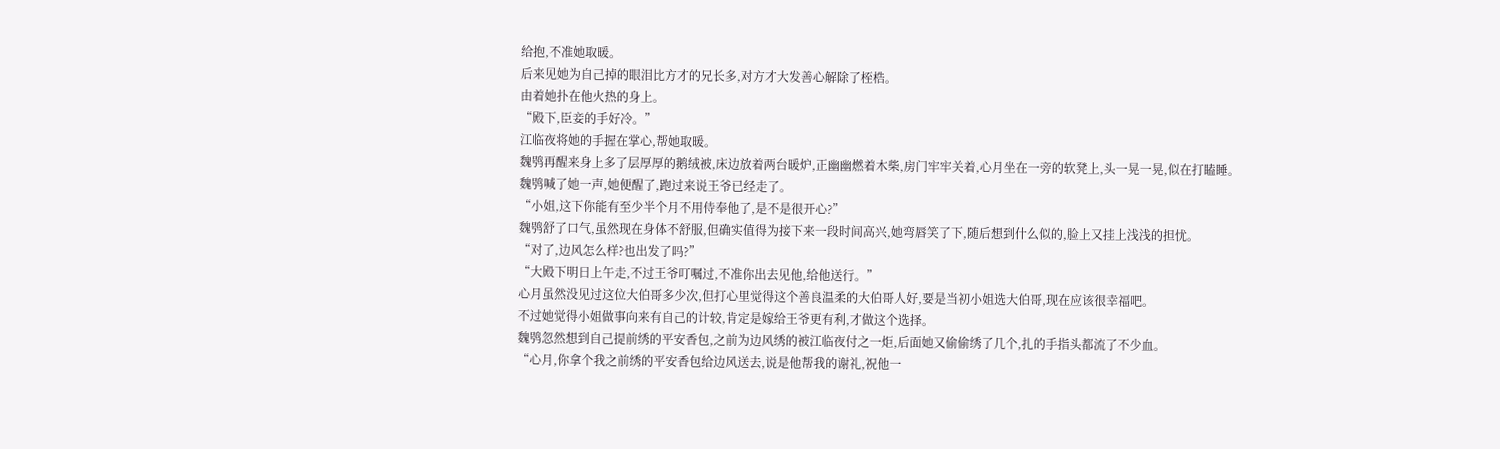给抱,不准她取暖。
后来见她为自己掉的眼泪比方才的兄长多,对方才大发善心解除了桎梏。
由着她扑在他火热的身上。
“殿下,臣妾的手好冷。”
江临夜将她的手握在掌心,帮她取暖。
魏鸮再醒来身上多了层厚厚的鹅绒被,床边放着两台暖炉,正幽幽燃着木柴,房门牢牢关着,心月坐在一旁的软凳上,头一晃一晃,似在打瞌睡。
魏鸮喊了她一声,她便醒了,跑过来说王爷已经走了。
“小姐,这下你能有至少半个月不用侍奉他了,是不是很开心?”
魏鸮舒了口气,虽然现在身体不舒服,但确实值得为接下来一段时间高兴,她弯唇笑了下,随后想到什么似的,脸上又挂上浅浅的担忧。
“对了,边风怎么样?也出发了吗?”
“大殿下明日上午走,不过王爷叮嘱过,不准你出去见他,给他送行。”
心月虽然没见过这位大伯哥多少次,但打心里觉得这个善良温柔的大伯哥人好,要是当初小姐选大伯哥,现在应该很幸福吧。
不过她觉得小姐做事向来有自己的计较,肯定是嫁给王爷更有利,才做这个选择。
魏鸮忽然想到自己提前绣的平安香包,之前为边风绣的被江临夜付之一炬,后面她又偷偷绣了几个,扎的手指头都流了不少血。
“心月,你拿个我之前绣的平安香包给边风送去,说是他帮我的谢礼,祝他一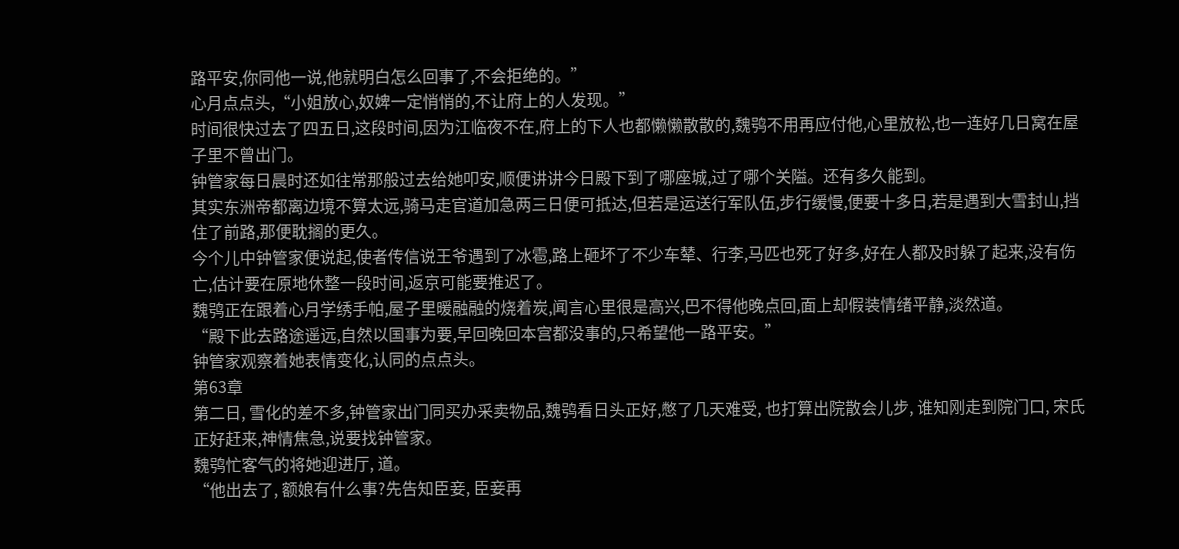路平安,你同他一说,他就明白怎么回事了,不会拒绝的。”
心月点点头,“小姐放心,奴婢一定悄悄的,不让府上的人发现。”
时间很快过去了四五日,这段时间,因为江临夜不在,府上的下人也都懒懒散散的,魏鸮不用再应付他,心里放松,也一连好几日窝在屋子里不曾出门。
钟管家每日晨时还如往常那般过去给她叩安,顺便讲讲今日殿下到了哪座城,过了哪个关隘。还有多久能到。
其实东洲帝都离边境不算太远,骑马走官道加急两三日便可抵达,但若是运送行军队伍,步行缓慢,便要十多日,若是遇到大雪封山,挡住了前路,那便耽搁的更久。
今个儿中钟管家便说起,使者传信说王爷遇到了冰雹,路上砸坏了不少车辇、行李,马匹也死了好多,好在人都及时躲了起来,没有伤亡,估计要在原地休整一段时间,返京可能要推迟了。
魏鸮正在跟着心月学绣手帕,屋子里暖融融的烧着炭,闻言心里很是高兴,巴不得他晚点回,面上却假装情绪平静,淡然道。
“殿下此去路途遥远,自然以国事为要,早回晚回本宫都没事的,只希望他一路平安。”
钟管家观察着她表情变化,认同的点点头。
第63章
第二日, 雪化的差不多,钟管家出门同买办采卖物品,魏鸮看日头正好,憋了几天难受, 也打算出院散会儿步, 谁知刚走到院门口, 宋氏正好赶来,神情焦急,说要找钟管家。
魏鸮忙客气的将她迎进厅, 道。
“他出去了, 额娘有什么事?先告知臣妾, 臣妾再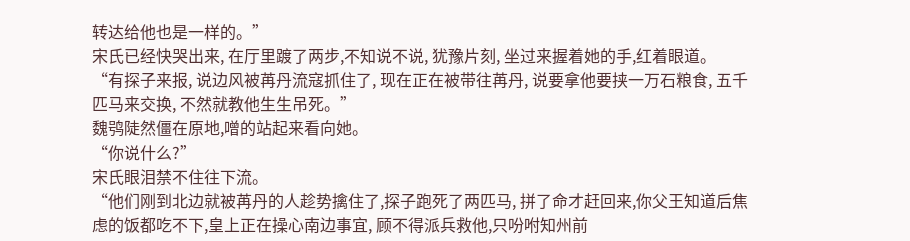转达给他也是一样的。”
宋氏已经快哭出来, 在厅里踱了两步,不知说不说, 犹豫片刻, 坐过来握着她的手,红着眼道。
“有探子来报, 说边风被苒丹流寇抓住了, 现在正在被带往苒丹, 说要拿他要挟一万石粮食, 五千匹马来交换, 不然就教他生生吊死。”
魏鸮陡然僵在原地,噌的站起来看向她。
“你说什么?”
宋氏眼泪禁不住往下流。
“他们刚到北边就被苒丹的人趁势擒住了,探子跑死了两匹马, 拼了命才赶回来,你父王知道后焦虑的饭都吃不下,皇上正在操心南边事宜, 顾不得派兵救他,只吩咐知州前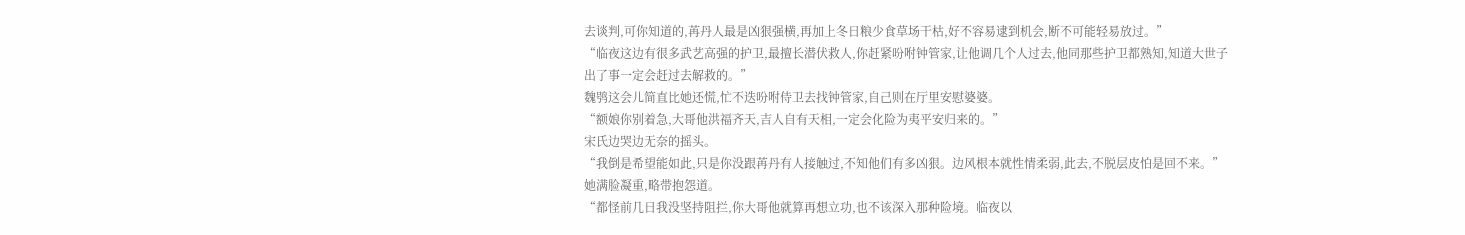去谈判,可你知道的,苒丹人最是凶狠强横,再加上冬日粮少食草场干枯,好不容易逮到机会,断不可能轻易放过。”
“临夜这边有很多武艺高强的护卫,最擅长潜伏救人,你赶紧吩咐钟管家,让他调几个人过去,他同那些护卫都熟知,知道大世子出了事一定会赶过去解救的。”
魏鸮这会儿简直比她还慌,忙不迭吩咐侍卫去找钟管家,自己则在厅里安慰婆婆。
“额娘你别着急,大哥他洪福齐天,吉人自有天相,一定会化险为夷平安归来的。”
宋氏边哭边无奈的摇头。
“我倒是希望能如此,只是你没跟苒丹有人接触过,不知他们有多凶狠。边风根本就性情柔弱,此去,不脱层皮怕是回不来。”
她满脸凝重,略带抱怨道。
“都怪前几日我没坚持阻拦,你大哥他就算再想立功,也不该深入那种险境。临夜以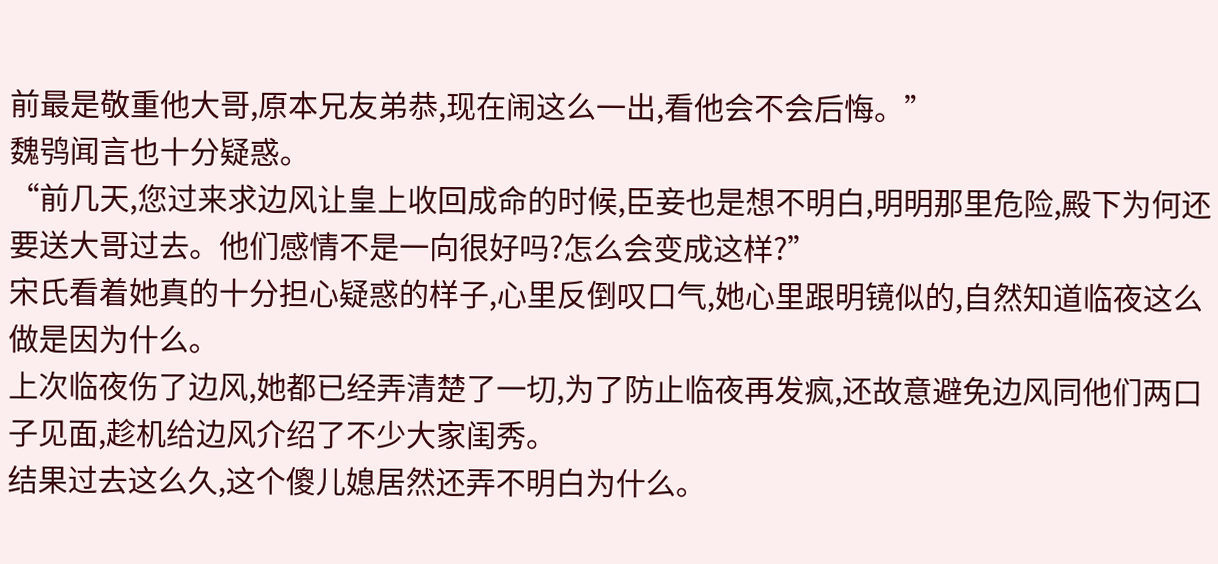前最是敬重他大哥,原本兄友弟恭,现在闹这么一出,看他会不会后悔。”
魏鸮闻言也十分疑惑。
“前几天,您过来求边风让皇上收回成命的时候,臣妾也是想不明白,明明那里危险,殿下为何还要送大哥过去。他们感情不是一向很好吗?怎么会变成这样?”
宋氏看着她真的十分担心疑惑的样子,心里反倒叹口气,她心里跟明镜似的,自然知道临夜这么做是因为什么。
上次临夜伤了边风,她都已经弄清楚了一切,为了防止临夜再发疯,还故意避免边风同他们两口子见面,趁机给边风介绍了不少大家闺秀。
结果过去这么久,这个傻儿媳居然还弄不明白为什么。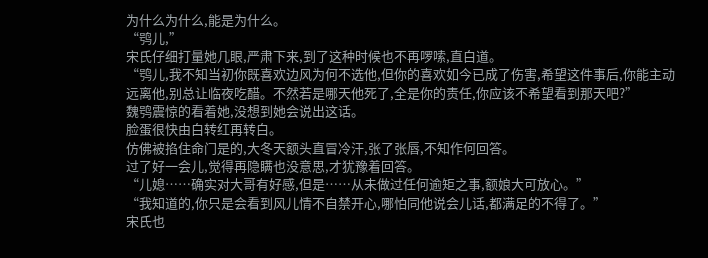为什么为什么,能是为什么。
“鸮儿,”
宋氏仔细打量她几眼,严肃下来,到了这种时候也不再啰嗦,直白道。
“鸮儿,我不知当初你既喜欢边风为何不选他,但你的喜欢如今已成了伤害,希望这件事后,你能主动远离他,别总让临夜吃醋。不然若是哪天他死了,全是你的责任,你应该不希望看到那天吧?”
魏鸮震惊的看着她,没想到她会说出这话。
脸蛋很快由白转红再转白。
仿佛被掐住命门是的,大冬天额头直冒冷汗,张了张唇,不知作何回答。
过了好一会儿,觉得再隐瞒也没意思,才犹豫着回答。
“儿媳……确实对大哥有好感,但是……从未做过任何逾矩之事,额娘大可放心。”
“我知道的,你只是会看到风儿情不自禁开心,哪怕同他说会儿话,都满足的不得了。”
宋氏也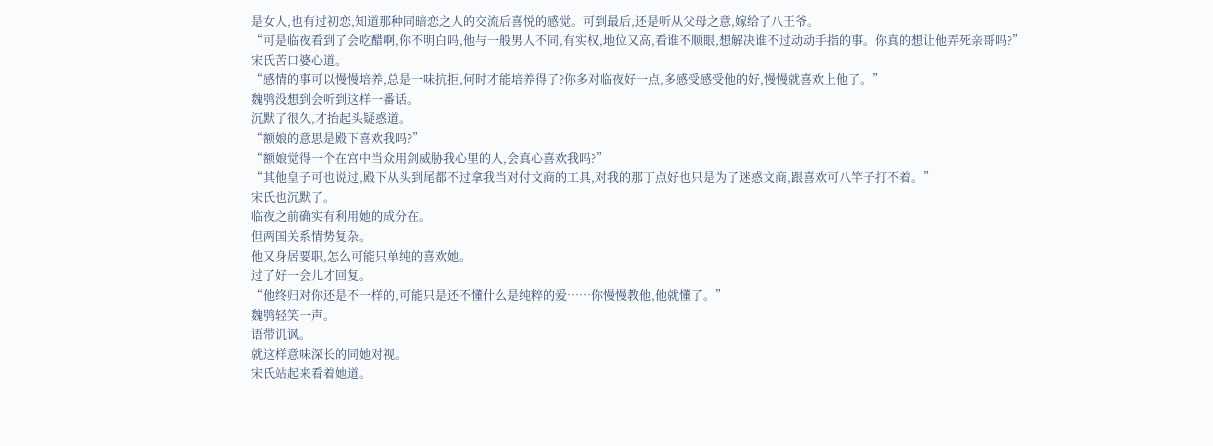是女人,也有过初恋,知道那种同暗恋之人的交流后喜悦的感觉。可到最后,还是听从父母之意,嫁给了八王爷。
“可是临夜看到了会吃醋啊,你不明白吗,他与一般男人不同,有实权,地位又高,看谁不顺眼,想解决谁不过动动手指的事。你真的想让他弄死亲哥吗?”
宋氏苦口婆心道。
“感情的事可以慢慢培养,总是一味抗拒,何时才能培养得了?你多对临夜好一点,多感受感受他的好,慢慢就喜欢上他了。”
魏鸮没想到会听到这样一番话。
沉默了很久,才抬起头疑惑道。
“额娘的意思是殿下喜欢我吗?”
“额娘觉得一个在宫中当众用剑威胁我心里的人,会真心喜欢我吗?”
“其他皇子可也说过,殿下从头到尾都不过拿我当对付文商的工具,对我的那丁点好也只是为了迷惑文商,跟喜欢可八竿子打不着。”
宋氏也沉默了。
临夜之前确实有利用她的成分在。
但两国关系情势复杂。
他又身居要职,怎么可能只单纯的喜欢她。
过了好一会儿才回复。
“他终归对你还是不一样的,可能只是还不懂什么是纯粹的爱……你慢慢教他,他就懂了。”
魏鸮轻笑一声。
语带讥讽。
就这样意味深长的同她对视。
宋氏站起来看着她道。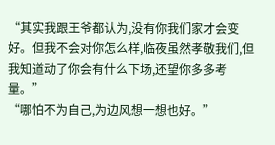“其实我跟王爷都认为,没有你我们家才会变好。但我不会对你怎么样,临夜虽然孝敬我们,但我知道动了你会有什么下场,还望你多多考量。”
“哪怕不为自己,为边风想一想也好。”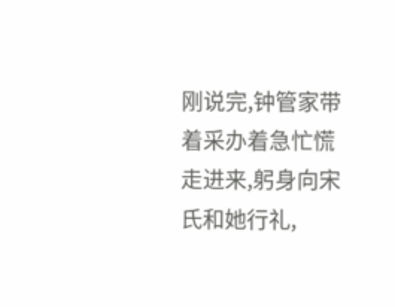刚说完,钟管家带着采办着急忙慌走进来,躬身向宋氏和她行礼,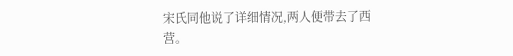宋氏同他说了详细情况,两人便带去了西营。